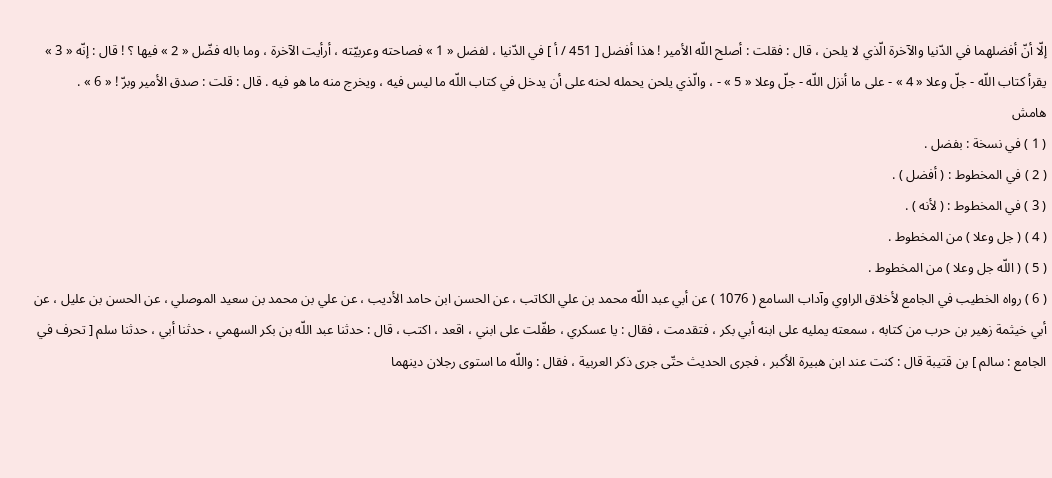إلّا أنّ أفضلهما في الدّنيا والآخرة الّذي لا يلحن ، قال : فقلت : أصلح اللّه الأمير ! هذا أفضل [ 451 / أ ] في الدّنيا ، لفضل « 1 » فصاحته وعربيّته ، أرأيت الآخرة ، وما باله فضّل « 2 » فيها ؟ ! قال : إنّه « 3 » يقرأ كتاب اللّه - جلّ وعلا « 4 » - على ما أنزل اللّه - جلّ وعلا « 5 » - ، والّذي يلحن يحمله لحنه على أن يدخل في كتاب اللّه ما ليس فيه ، ويخرج منه ما هو فيه . قال : قلت : صدق الأمير وبرّ ! « 6 » .
هامش
( 1 ) في نسخة : بفضل .
( 2 ) في المخطوط : ( أفضل ) .
( 3 ) في المخطوط : ( لأنه ) .
( 4 ) ( جل وعلا ) من المخطوط .
( 5 ) ( اللّه جل وعلا ) من المخطوط .
( 6 ) رواه الخطيب في الجامع لأخلاق الراوي وآداب السامع ( 1076 ) عن أبي عبد اللّه محمد بن علي الكاتب ، عن الحسن ابن حامد الأديب ، عن علي بن محمد بن سعيد الموصلي ، عن الحسن بن عليل ، عن أبي خيثمة زهير بن حرب من كتابه ، سمعته يمليه على ابنه أبي بكر ، فتقدمت ، فقال : يا عسكري ، طفّلت على ابني ، اقعد ، اكتب ، قال : حدثنا عبد اللّه بن بكر السهمي ، حدثنا أبي ، حدثنا سلم [ تحرف في الجامع : سالم ] بن قتيبة قال : كنت عند ابن هبيرة الأكبر ، فجرى الحديث حتّى جرى ذكر العربية ، فقال : واللّه ما استوى رجلان دينهما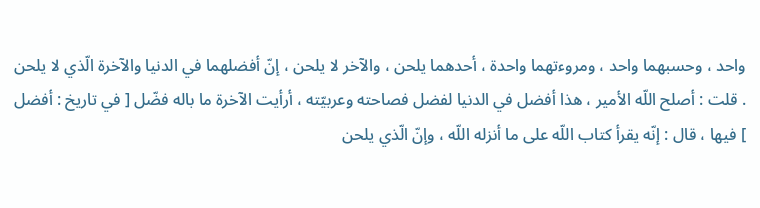واحد ، وحسبهما واحد ، ومروءتهما واحدة ، أحدهما يلحن ، والآخر لا يلحن ، إنّ أفضلهما في الدنيا والآخرة الّذي لا يلحن . قلت : أصلح اللّه الأمير ، هذا أفضل في الدنيا لفضل فصاحته وعربيّته ، أرأيت الآخرة ما باله فضّل [ في تاريخ : أفضل ] فيها ، قال : إنّه يقرأ كتاب اللّه على ما أنزله اللّه ، وإنّ الّذي يلحن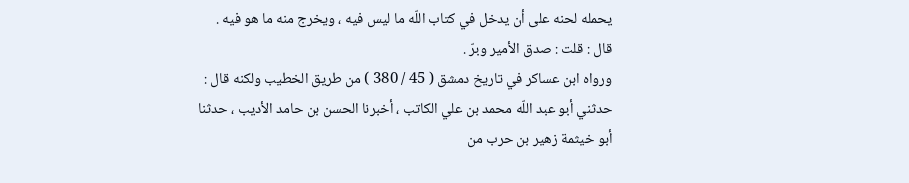يحمله لحنه على أن يدخل في كتاب اللّه ما ليس فيه ، ويخرج منه ما هو فيه . قال : قلت : صدق الأمير وبرّ .
ورواه ابن عساكر في تاريخ دمشق ( 45 / 380 ) من طريق الخطيب ولكنه قال : حدثني أبو عبد اللّه محمد بن علي الكاتب ، أخبرنا الحسن بن حامد الأديب ، حدثنا أبو خيثمة زهير بن حرب من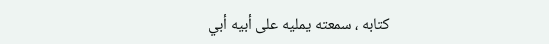كتابه ، سمعته يمليه على أبيه أبي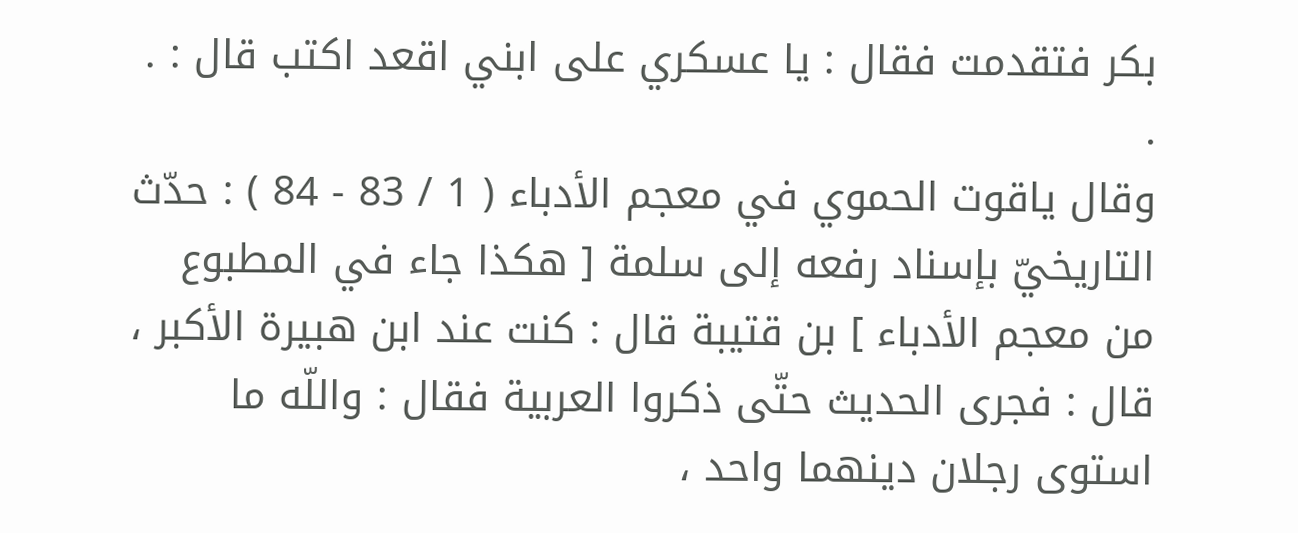بكر فتقدمت فقال : يا عسكري على ابني اقعد اكتب قال : . .
وقال ياقوت الحموي في معجم الأدباء ( 1 / 83 - 84 ) : حدّث التاريخيّ بإسناد رفعه إلى سلمة [ هكذا جاء في المطبوع من معجم الأدباء ] بن قتيبة قال : كنت عند ابن هبيرة الأكبر ، قال : فجرى الحديث حتّى ذكروا العربية فقال : واللّه ما استوى رجلان دينهما واحد ،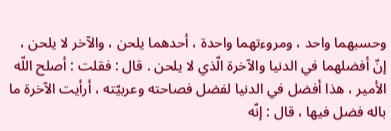وحسبهما واحد ، ومروءتهما واحدة ، أحدهما يلحن ، والآخر لا يلحن ، إنّ أفضلهما في الدنيا والآخرة الّذي لا يلحن . قال : فقلت : أصلح اللّه الأمير ، هذا أفضل في الدنيا لفضل فصاحته وعربيّته ، أرأيت الآخرة ما باله فضل فيها ، قال : إنّه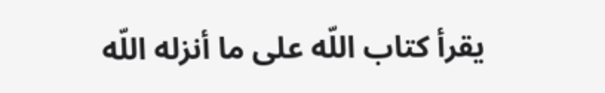يقرأ كتاب اللّه على ما أنزله اللّه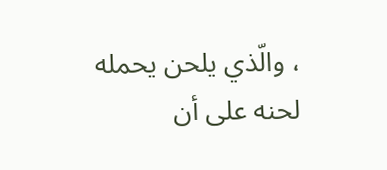، والّذي يلحن يحمله لحنه على أن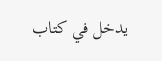يدخل في كتاب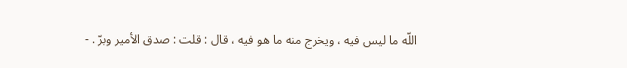اللّه ما ليس فيه ، ويخرج منه ما هو فيه ، قال : قلت : صدق الأمير وبرّ . -